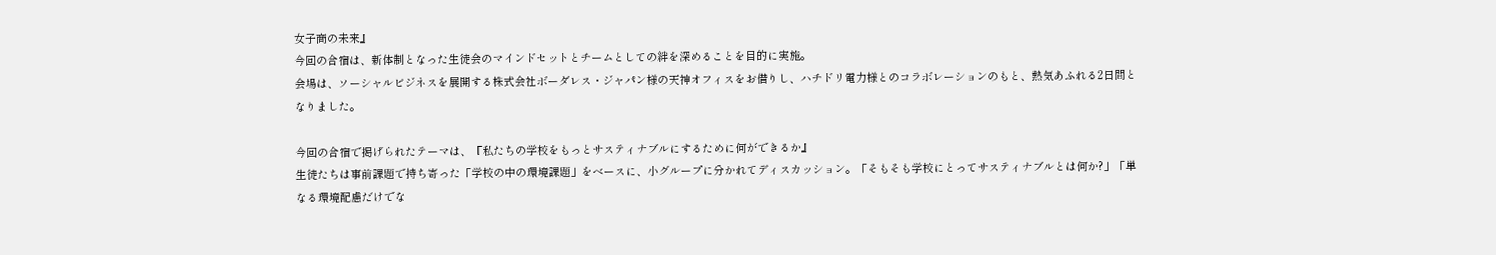女子商の未来』
今回の合宿は、新体制となった生徒会のマインドセットとチームとしての絆を深めることを目的に実施。
会場は、ソーシャルビジネスを展開する株式会社ボーダレス・ジャパン様の天神オフィスをお借りし、ハチドリ電力様とのコラボレーションのもと、熱気あふれる2日間となりました。

今回の合宿で掲げられたテーマは、『私たちの学校をもっとサスティナブルにするために何ができるか』
生徒たちは事前課題で持ち寄った「学校の中の環境課題」をベースに、小グループに分かれてディスカッション。「そもそも学校にとってサスティナブルとは何か?」「単なる環境配慮だけでな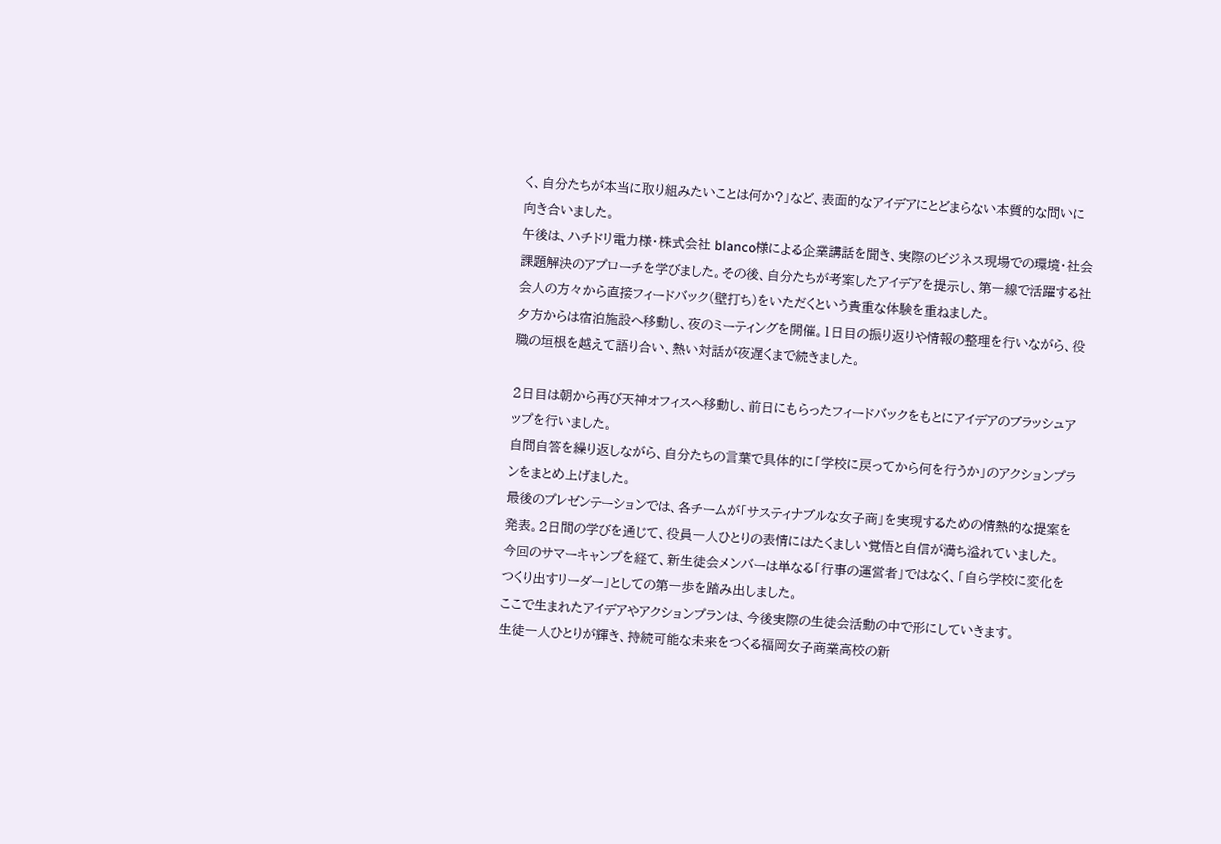く、自分たちが本当に取り組みたいことは何か?」など、表面的なアイデアにとどまらない本質的な問いに向き合いました。
午後は、ハチドリ電力様・株式会社 blanco様による企業講話を聞き、実際のビジネス現場での環境・社会課題解決のアプローチを学びました。その後、自分たちが考案したアイデアを提示し、第一線で活躍する社会人の方々から直接フィードバック(壁打ち)をいただくという貴重な体験を重ねました。
夕方からは宿泊施設へ移動し、夜のミーティングを開催。1日目の振り返りや情報の整理を行いながら、役職の垣根を越えて語り合い、熱い対話が夜遅くまで続きました。

2日目は朝から再び天神オフィスへ移動し、前日にもらったフィードバックをもとにアイデアのブラッシュアップを行いました。
自問自答を繰り返しながら、自分たちの言葉で具体的に「学校に戻ってから何を行うか」のアクションプランをまとめ上げました。
最後のプレゼンテーションでは、各チームが「サスティナブルな女子商」を実現するための情熱的な提案を発表。2日間の学びを通じて、役員一人ひとりの表情にはたくましい覚悟と自信が満ち溢れていました。
今回のサマーキャンプを経て、新生徒会メンバーは単なる「行事の運営者」ではなく、「自ら学校に変化をつくり出すリーダー」としての第一歩を踏み出しました。
ここで生まれたアイデアやアクションプランは、今後実際の生徒会活動の中で形にしていきます。
生徒一人ひとりが輝き、持続可能な未来をつくる福岡女子商業高校の新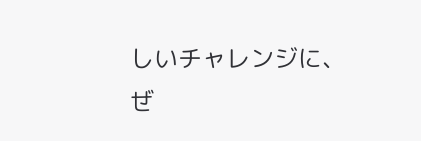しいチャレンジに、ぜ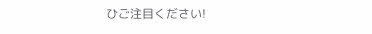ひご注目ください!